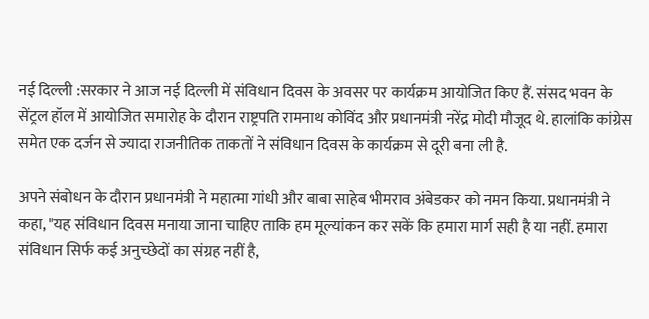नई दिल्ली :सरकार ने आज नई दिल्ली में संविधान दिवस के अवसर पर कार्यक्रम आयोजित किए हैं. संसद भवन के सेंट्रल हॉल में आयोजित समारोह के दौरान राष्ट्रपति रामनाथ कोविंद और प्रधानमंत्री नरेंद्र मोदी मौजूद थे. हालांकि कांग्रेस समेत एक दर्जन से ज्यादा राजनीतिक ताकतों ने संविधान दिवस के कार्यक्रम से दूरी बना ली है.

अपने संबोधन के दौरान प्रधानमंत्री ने महात्मा गांधी और बाबा साहेब भीमराव अंबेडकर को नमन किया. प्रधानमंत्री ने कहा, "यह संविधान दिवस मनाया जाना चाहिए ताकि हम मूल्यांकन कर सकें कि हमारा मार्ग सही है या नहीं. हमारा संविधान सिर्फ कई अनुच्छेदों का संग्रह नहीं है,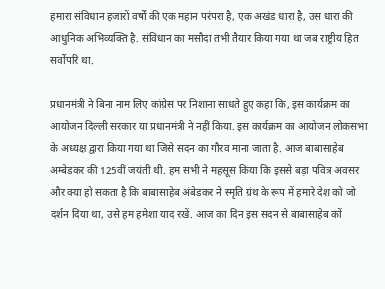हमारा संविधान हजारों वर्षों की एक महान परंपरा है, एक अखंड धारा है, उस धारा की आधुनिक अभिव्यक्ति है. संविधान का मसौदा तभी तैयार किया गया था जब राष्ट्रीय हित सर्वोपरि था.

प्रधानमंत्री ने बिना नाम लिए कांग्रेस पर निशाना साधते हुए कहा कि, इस कार्यक्रम का आयोजन दिल्ली सरकार या प्रधानमंत्री ने नहीं किया. इस कार्यक्रम का आयोजन लोकसभा के अध्यक्ष द्वारा किया गया था जिसे सदन का गौरव माना जाता है. आज बाबासाहेब अम्बेडकर की 125वीं जयंती थी. हम सभी ने महसूस किया कि इससे बड़ा पवित्र अवसर और क्या हो सकता है कि बाबासाहेब अंबेडकर ने स्मृति ग्रंथ के रूप में हमारे देश को जो दर्शन दिया था, उसे हम हमेशा याद रखें. आज का दिन इस सदन से बाबासाहेब कों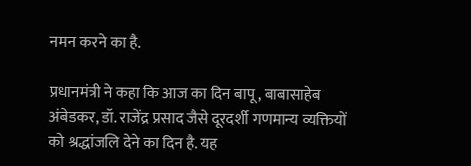नमन करने का है.

प्रधानमंत्री ने कहा कि आज का दिन बापू, बाबासाहेब अंबेडकर, डॉ. राजेंद्र प्रसाद जैसे दूरदर्शी गणमान्य व्यक्तियों को श्रद्धांजलि देने का दिन है. यह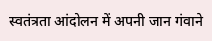स्वतंत्रता आंदोलन में अपनी जान गंवाने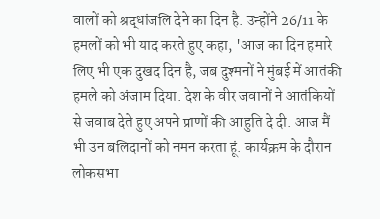वालों को श्रद्धांजलि देने का दिन है. उन्होंने 26/11 के हमलों को भी याद करते हुए कहा, 'आज का दिन हमारे लिए भी एक दुखद दिन है, जब दुश्मनों ने मुंबई में आतंकी हमले को अंजाम दिया. देश के वीर जवानों ने आतंकियों से जवाब देते हुए अपने प्राणों की आहुति दे दी. आज मैं भी उन बलिदानों को नमन करता हूं. कार्यक्रम के दौरान लोकसभा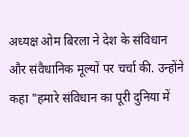अध्यक्ष ओम बिरला ने देश के संविधान और संवैधानिक मूल्यों पर चर्चा की. उन्होंने कहा "हमारे संविधान का पूरी दुनिया में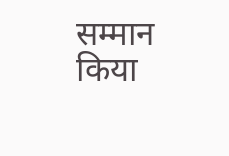सम्मान किया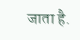जाता है.